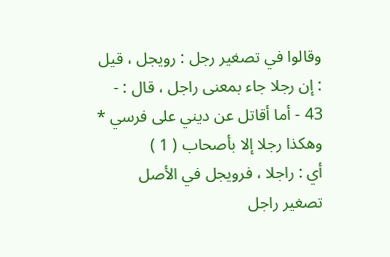وقالوا في تصغير رجل : رويجل ، قيل : إن رجلا جاء بمعنى راجل ، قال : -
43 - أما أقاتل عن ديني على فرسي * وهكذا رجلا إلا بأصحاب ( 1 )
أي : راجلا ، فرويجل في الأصل تصغير راجل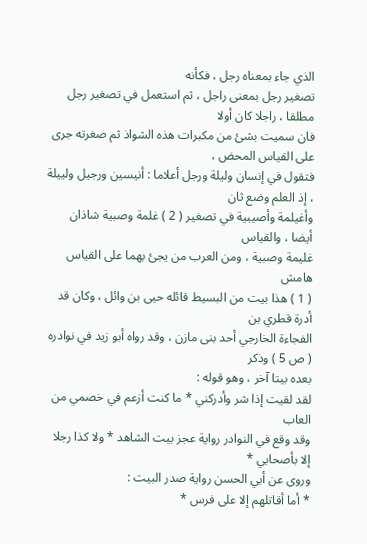الذي جاء بمعناه رجل ، فكأنه
تصغير رجل بمعنى راجل ، ثم استعمل في تصغير رجل مطلقا ، راجلا كان أولا
فان سميت بشئ من مكبرات هذه الشواذ ثم صغرته جرى على القياس المحض ،
فتقول في إنسان وليلة ورجل أعلاما : أنيسين ورجيل ولييلة ، إذ العلم وضع ثان
وأغيلمة وأصيبية في تصغير ( 2 ) غلمة وصبية شاذان أيضا ، والقياس
غليمة وصبية ، ومن العرب من يجئ بهما على القياس
هامش
( 1 ) هذا بيت من البسيط قائله حيى بن وائل ، وكان قد أدرة قطري بن
الفجاءة الخارجي أحد بنى مازن ، وقد رواه أبو زيد في نوادره ( ص 5 ) وذكر
بعده بيتا آخر ، وهو قوله :
لقد لقيت إذا شر وأدركني * ما كنت أزعم في خصمي من العاب
وقد وقع في النوادر رواية عجز بيت الشاهد * ولا كذا رجلا إلا بأصحابي *
وروى عن أبي الحسن رواية صدر البيت :
* أما أقاتلهم إلا على فرس *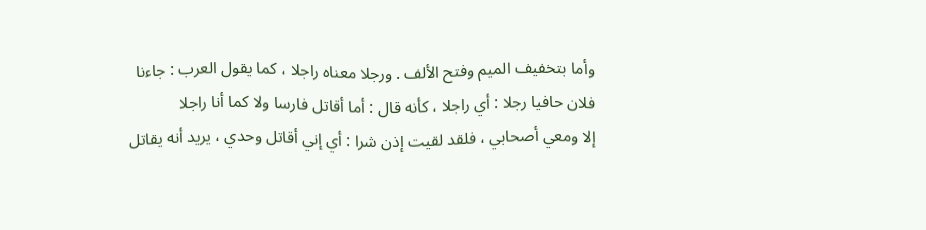وأما بتخفيف الميم وفتح الألف . ورجلا معناه راجلا ، كما يقول العرب : جاءنا
فلان حافيا رجلا : أي راجلا ، كأنه قال : أما أقاتل فارسا ولا كما أنا راجلا
إلا ومعي أصحابي ، فلقد لقيت إذن شرا : أي إني أقاتل وحدي ، يريد أنه يقاتل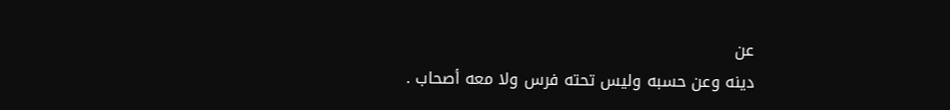عن
دينه وعن حسبه وليس تحته فرس ولا معه أصحاب .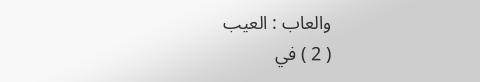والعاب : العيب
( 2 ) في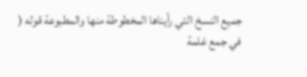جميع النسخ التي رأيناها المخطوطة منها والمطبوعة قوله ( في جمع غلمة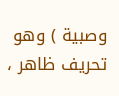وصبية ) وهو تحريف ظاهر ،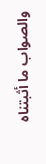والصواب ما أثبتناه